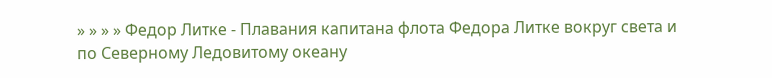» » » » Федор Литке - Плавания капитана флота Федора Литке вокруг света и по Северному Ледовитому океану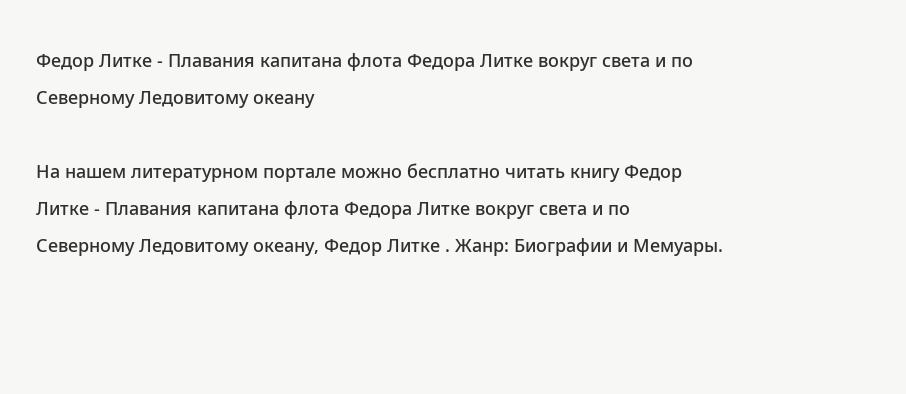Федор Литке - Плавания капитана флота Федора Литке вокруг света и по Северному Ледовитому океану

На нашем литературном портале можно бесплатно читать книгу Федор Литке - Плавания капитана флота Федора Литке вокруг света и по Северному Ледовитому океану, Федор Литке . Жанр: Биографии и Мемуары.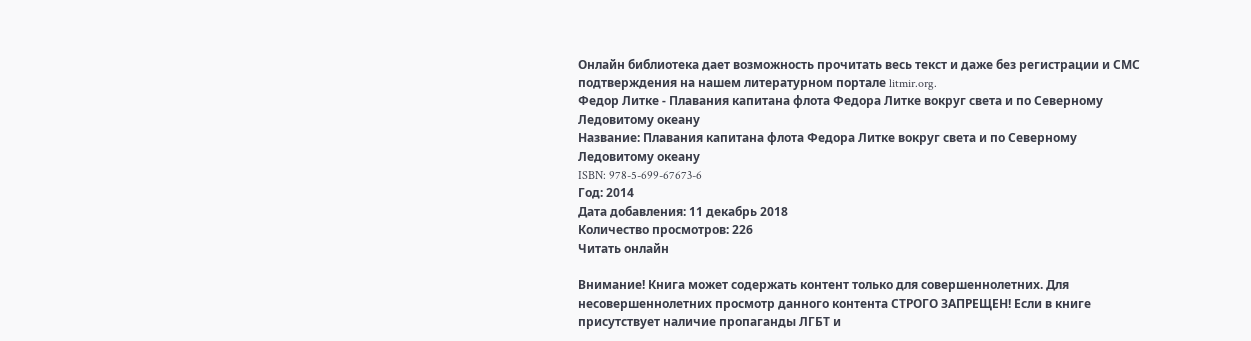Онлайн библиотека дает возможность прочитать весь текст и даже без регистрации и СМС подтверждения на нашем литературном портале litmir.org.
Федор Литке - Плавания капитана флота Федора Литке вокруг света и по Северному Ледовитому океану
Название: Плавания капитана флота Федора Литке вокруг света и по Северному Ледовитому океану
ISBN: 978-5-699-67673-6
Год: 2014
Дата добавления: 11 декабрь 2018
Количество просмотров: 226
Читать онлайн

Внимание! Книга может содержать контент только для совершеннолетних. Для несовершеннолетних просмотр данного контента СТРОГО ЗАПРЕЩЕН! Если в книге присутствует наличие пропаганды ЛГБТ и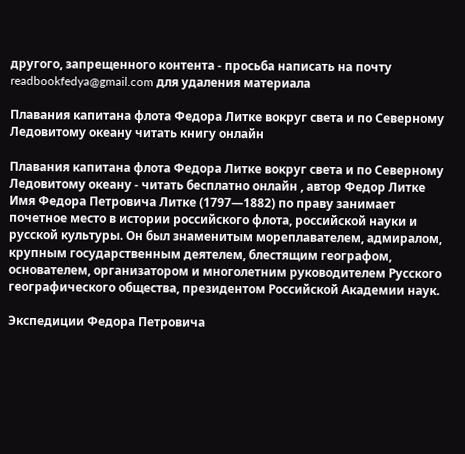другого, запрещенного контента - просьба написать на почту readbookfedya@gmail.com для удаления материала

Плавания капитана флота Федора Литке вокруг света и по Северному Ледовитому океану читать книгу онлайн

Плавания капитана флота Федора Литке вокруг света и по Северному Ледовитому океану - читать бесплатно онлайн , автор Федор Литке
Имя Федора Петровича Литке (1797—1882) по праву занимает почетное место в истории российского флота, российской науки и русской культуры. Он был знаменитым мореплавателем, адмиралом, крупным государственным деятелем, блестящим географом, основателем, организатором и многолетним руководителем Русского географического общества, президентом Российской Академии наук.

Экспедиции Федора Петровича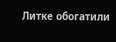Литке обогатили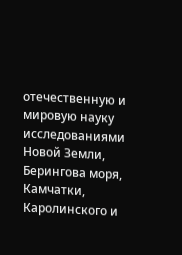отечественную и мировую науку исследованиями Новой Земли, Берингова моря, Камчатки, Каролинского и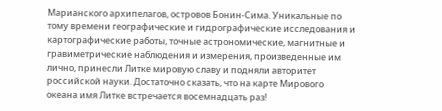Марианского архипелагов, островов Бонин-Сима. Уникальные по тому времени географические и гидрографические исследования и картографические работы, точные астрономические, магнитные и гравиметрические наблюдения и измерения, произведенные им лично, принесли Литке мировую славу и подняли авторитет российской науки. Достаточно сказать, что на карте Мирового океана имя Литке встречается восемнадцать раз!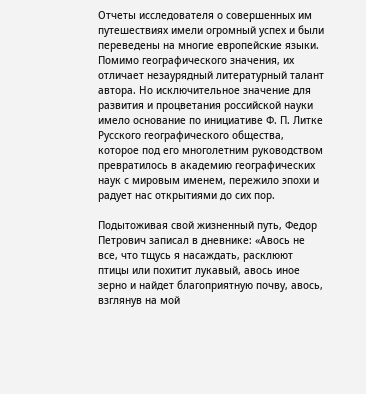Отчеты исследователя о совершенных им путешествиях имели огромный успех и были переведены на многие европейские языки. Помимо географического значения, их отличает незаурядный литературный талант автора. Но исключительное значение для развития и процветания российской науки имело основание по инициативе Ф. П. Литке Русского географического общества, которое под его многолетним руководством превратилось в академию географических наук с мировым именем, пережило эпохи и радует нас открытиями до сих пор.

Подытоживая свой жизненный путь, Федор Петрович записал в дневнике: «Авось не все, что тщусь я насаждать, расклюют птицы или похитит лукавый, авось иное зерно и найдет благоприятную почву, авось, взглянув на мой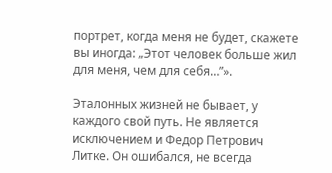портрет, когда меня не будет, скажете вы иногда: „Этот человек больше жил для меня, чем для себя…”».

Эталонных жизней не бывает, у каждого свой путь. Не является исключением и Федор Петрович Литке. Он ошибался, не всегда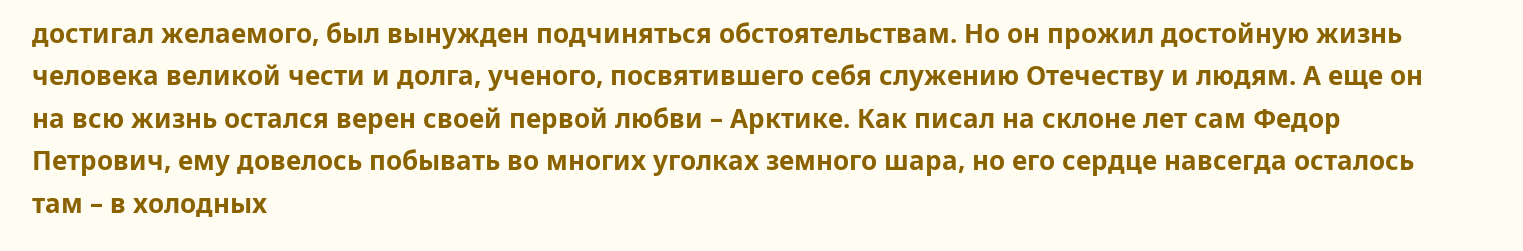достигал желаемого, был вынужден подчиняться обстоятельствам. Но он прожил достойную жизнь человека великой чести и долга, ученого, посвятившего себя служению Отечеству и людям. А еще он на всю жизнь остался верен своей первой любви – Арктике. Как писал на склоне лет сам Федор Петрович, ему довелось побывать во многих уголках земного шара, но его сердце навсегда осталось там – в холодных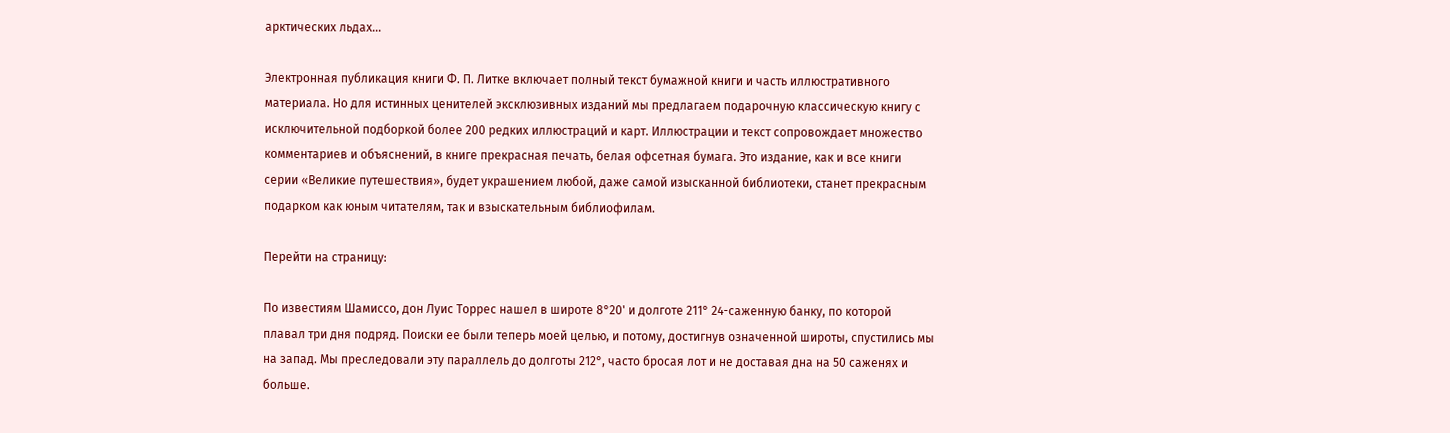арктических льдах…

Электронная публикация книги Ф. П. Литке включает полный текст бумажной книги и часть иллюстративного материала. Но для истинных ценителей эксклюзивных изданий мы предлагаем подарочную классическую книгу с исключительной подборкой более 200 редких иллюстраций и карт. Иллюстрации и текст сопровождает множество комментариев и объяснений, в книге прекрасная печать, белая офсетная бумага. Это издание, как и все книги серии «Великие путешествия», будет украшением любой, даже самой изысканной библиотеки, станет прекрасным подарком как юным читателям, так и взыскательным библиофилам.

Перейти на страницу:

По известиям Шамиссо, дон Луис Торрес нашел в широте 8°20' и долготе 211° 24-саженную банку, по которой плавал три дня подряд. Поиски ее были теперь моей целью, и потому, достигнув означенной широты, спустились мы на запад. Мы преследовали эту параллель до долготы 212°, часто бросая лот и не доставая дна на 50 саженях и больше.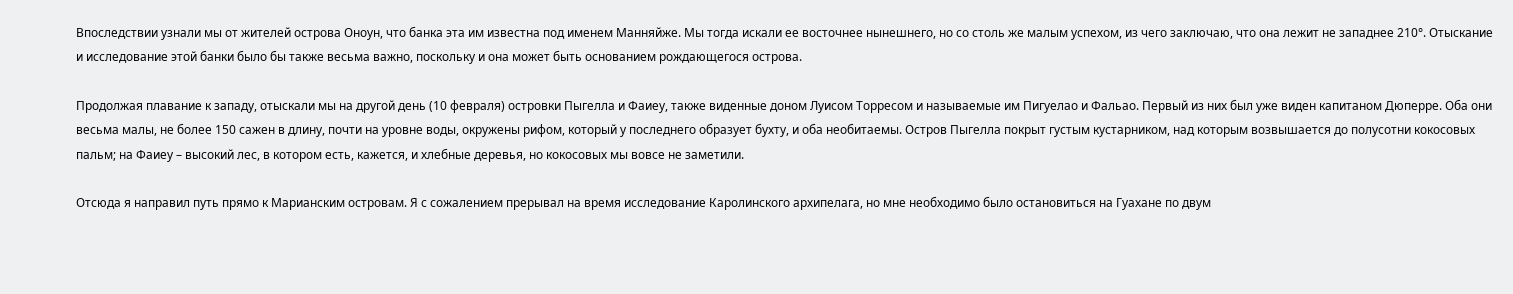Впоследствии узнали мы от жителей острова Оноун, что банка эта им известна под именем Манняйже. Мы тогда искали ее восточнее нынешнего, но со столь же малым успехом, из чего заключаю, что она лежит не западнее 210°. Отыскание и исследование этой банки было бы также весьма важно, поскольку и она может быть основанием рождающегося острова.

Продолжая плавание к западу, отыскали мы на другой день (10 февраля) островки Пыгелла и Фаиеу, также виденные доном Луисом Торресом и называемые им Пигуелао и Фальао. Первый из них был уже виден капитаном Дюперре. Оба они весьма малы, не более 150 сажен в длину, почти на уровне воды, окружены рифом, который у последнего образует бухту, и оба необитаемы. Остров Пыгелла покрыт густым кустарником, над которым возвышается до полусотни кокосовых пальм; на Фаиеу – высокий лес, в котором есть, кажется, и хлебные деревья, но кокосовых мы вовсе не заметили.

Отсюда я направил путь прямо к Марианским островам. Я с сожалением прерывал на время исследование Каролинского архипелага, но мне необходимо было остановиться на Гуахане по двум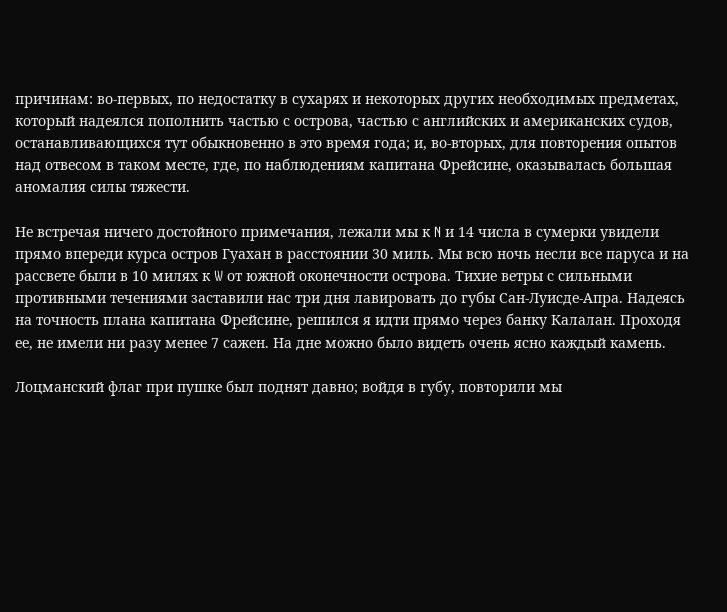причинам: во-первых, по недостатку в сухарях и некоторых других необходимых предметах, который надеялся пополнить частью с острова, частью с английских и американских судов, останавливающихся тут обыкновенно в это время года; и, во-вторых, для повторения опытов над отвесом в таком месте, где, по наблюдениям капитана Фрейсине, оказывалась большая аномалия силы тяжести.

Не встречая ничего достойного примечания, лежали мы к N и 14 числа в сумерки увидели прямо впереди курса остров Гуахан в расстоянии 30 миль. Мы всю ночь несли все паруса и на рассвете были в 10 милях к W от южной оконечности острова. Тихие ветры с сильными противными течениями заставили нас три дня лавировать до губы Сан-Луисде-Апра. Надеясь на точность плана капитана Фрейсине, решился я идти прямо через банку Калалан. Проходя ее, не имели ни разу менее 7 сажен. На дне можно было видеть очень ясно каждый камень.

Лоцманский флаг при пушке был поднят давно; войдя в губу, повторили мы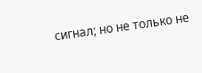сигнал; но не только не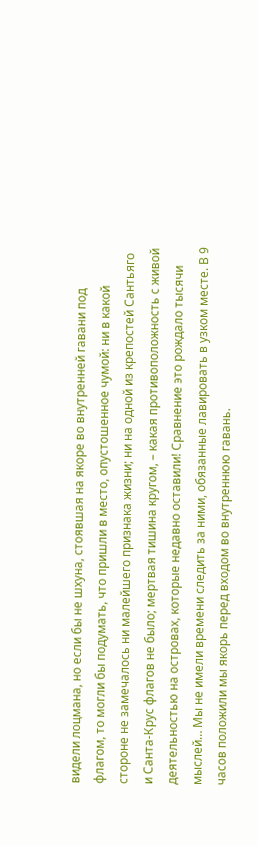видели лоцмана, но если бы не шхуна, стоявшая на якоре во внутренней гавани под флагом, то могли бы подумать, что пришли в место, опустошенное чумой: ни в какой стороне не замечалось ни малейшего признака жизни; ни на одной из крепостей Сантьяго и Санта-Крус флагов не было; мертвая тишина кругом, – какая противоположность с живой деятельностью на островах, которые недавно оставили! Сравнение это рождало тысячи мыслей… Мы не имели времени следить за ними, обязанные лавировать в узком месте. В 9 часов положили мы якорь перед входом во внутреннюю гавань.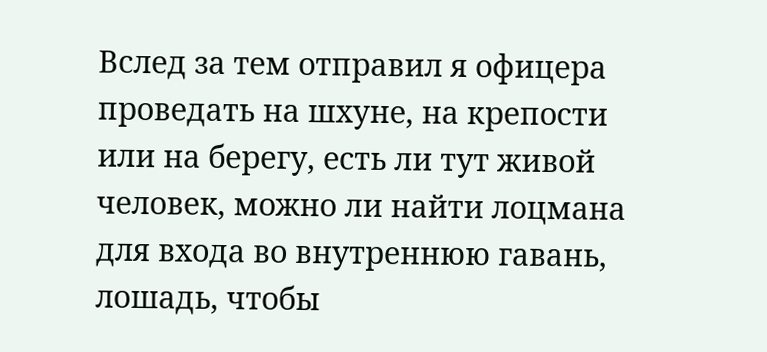Вслед за тем отправил я офицера проведать на шхуне, на крепости или на берегу, есть ли тут живой человек, можно ли найти лоцмана для входа во внутреннюю гавань, лошадь, чтобы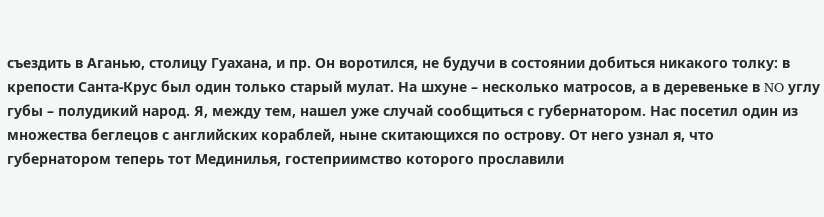съездить в Аганью, столицу Гуахана, и пр. Он воротился, не будучи в состоянии добиться никакого толку: в крепости Санта-Крус был один только старый мулат. На шхуне – несколько матросов, а в деревеньке в NO углу губы – полудикий народ. Я, между тем, нашел уже случай сообщиться с губернатором. Нас посетил один из множества беглецов с английских кораблей, ныне скитающихся по острову. От него узнал я, что губернатором теперь тот Мединилья, гостеприимство которого прославили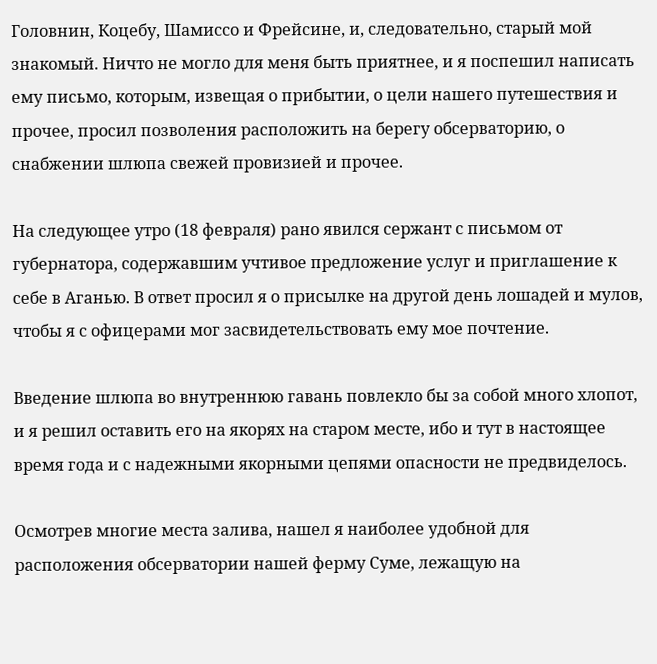Головнин, Коцебу, Шамиссо и Фрейсине, и, следовательно, старый мой знакомый. Ничто не могло для меня быть приятнее, и я поспешил написать ему письмо, которым, извещая о прибытии, о цели нашего путешествия и прочее, просил позволения расположить на берегу обсерваторию, о снабжении шлюпа свежей провизией и прочее.

На следующее утро (18 февраля) рано явился сержант с письмом от губернатора, содержавшим учтивое предложение услуг и приглашение к себе в Аганью. В ответ просил я о присылке на другой день лошадей и мулов, чтобы я с офицерами мог засвидетельствовать ему мое почтение.

Введение шлюпа во внутреннюю гавань повлекло бы за собой много хлопот, и я решил оставить его на якорях на старом месте, ибо и тут в настоящее время года и с надежными якорными цепями опасности не предвиделось.

Осмотрев многие места залива, нашел я наиболее удобной для расположения обсерватории нашей ферму Суме, лежащую на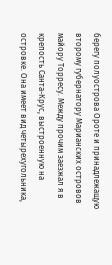берегу полуострова Ороте и принадлежащую второму губернатору Марианских островов майору Торресу. Между прочим заезжал я в крепость Санта-Крус, выстроенную на островке. Она имеет вид четырехугольника,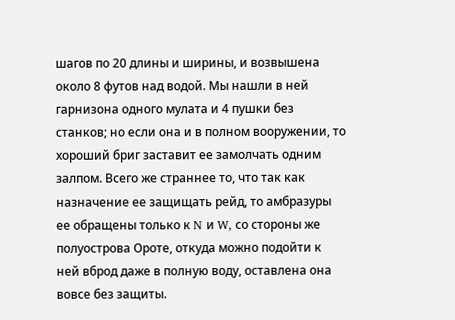шагов по 20 длины и ширины, и возвышена около 8 футов над водой. Мы нашли в ней гарнизона одного мулата и 4 пушки без станков; но если она и в полном вооружении, то хороший бриг заставит ее замолчать одним залпом. Всего же страннее то, что так как назначение ее защищать рейд, то амбразуры ее обращены только к N и W, со стороны же полуострова Ороте, откуда можно подойти к ней вброд даже в полную воду, оставлена она вовсе без защиты.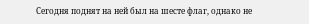Сегодня поднят на ней был на шесте флаг, однако не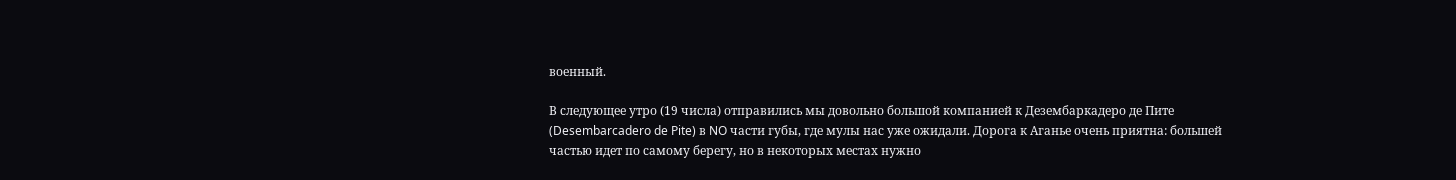военный.

В следующее утро (19 числа) отправились мы довольно большой компанией к Дезембаркадеро де Пите (Desembarcadero de Pite) в NO части губы, где мулы нас уже ожидали. Дорога к Аганье очень приятна: большей частью идет по самому берегу, но в некоторых местах нужно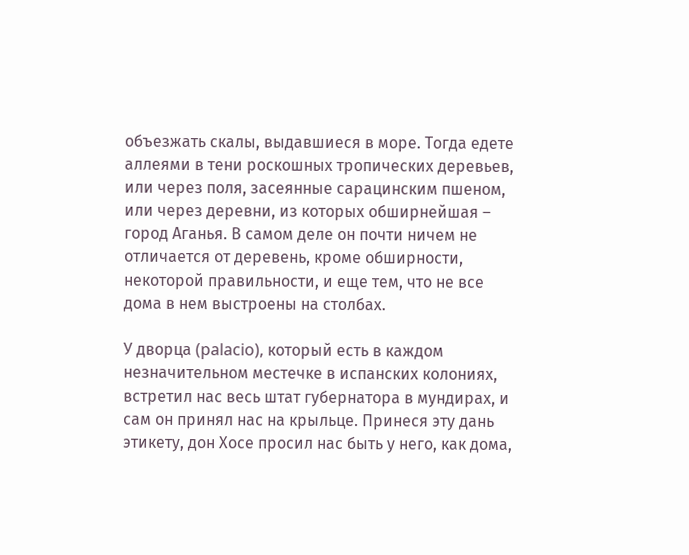объезжать скалы, выдавшиеся в море. Тогда едете аллеями в тени роскошных тропических деревьев, или через поля, засеянные сарацинским пшеном, или через деревни, из которых обширнейшая – город Аганья. В самом деле он почти ничем не отличается от деревень, кроме обширности, некоторой правильности, и еще тем, что не все дома в нем выстроены на столбах.

У дворца (palacio), который есть в каждом незначительном местечке в испанских колониях, встретил нас весь штат губернатора в мундирах, и сам он принял нас на крыльце. Принеся эту дань этикету, дон Хосе просил нас быть у него, как дома,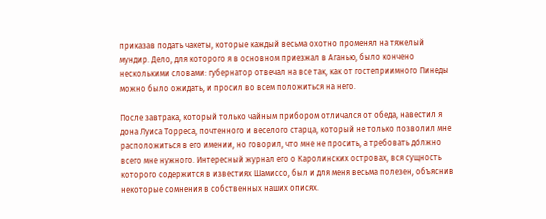приказав подать чакеты, которые каждый весьма охотно променял на тяжелый мундир. Дело, для которого я в основном приезжал в Аганью, было кончено несколькими словами: губернатор отвечал на все так, как от гостеприимного Пинеды можно было ожидать, и просил во всем положиться на него.

После завтрака, который только чайным прибором отличался от обеда, навестил я дона Луиса Торреса, почтенного и веселого старца, который не только позволил мне расположиться в его имении, но говорил, что мне не просить, а требовать до́лжно всего мне нужного. Интересный журнал его о Каролинских островах, вся сущность которого содержится в известиях Шамиссо, был и для меня весьма полезен, объяснив некоторые сомнения в собственных наших описях.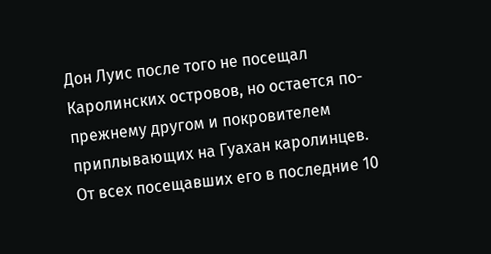Дон Луис после того не посещал Каролинских островов, но остается по-прежнему другом и покровителем приплывающих на Гуахан каролинцев. От всех посещавших его в последние 10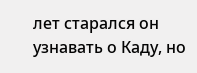лет старался он узнавать о Каду, но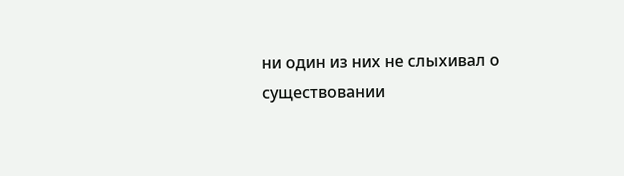ни один из них не слыхивал о существовании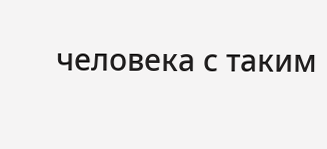человека с таким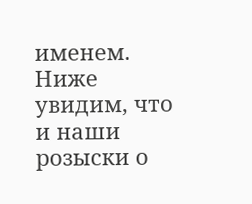именем. Ниже увидим, что и наши розыски о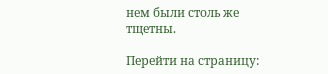нем были столь же тщетны.

Перейти на страницу: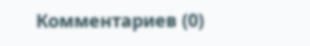Комментариев (0)